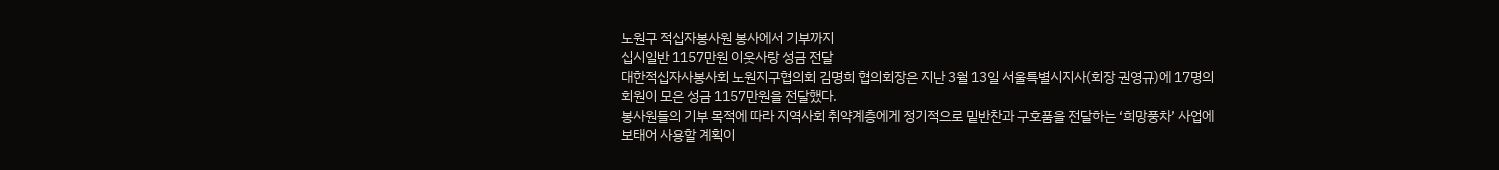노원구 적십자봉사원 봉사에서 기부까지
십시일반 1157만원 이웃사랑 성금 전달
대한적십자사봉사회 노원지구협의회 김명희 협의회장은 지난 3월 13일 서울특별시지사(회장 권영규)에 17명의 회원이 모은 성금 1157만원을 전달했다.
봉사원들의 기부 목적에 따라 지역사회 취약계층에게 정기적으로 밑반찬과 구호품을 전달하는 ‘희망풍차’ 사업에 보태어 사용할 계획이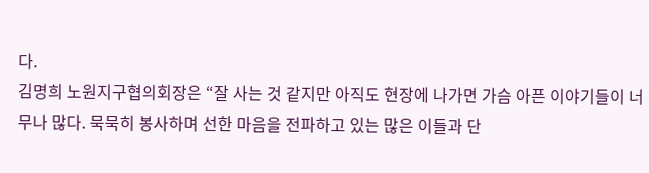다.
김명희 노원지구협의회장은 “잘 사는 것 같지만 아직도 현장에 나가면 가슴 아픈 이야기들이 너무나 많다. 묵묵히 봉사하며 선한 마음을 전파하고 있는 많은 이들과 단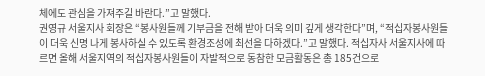체에도 관심을 가져주길 바란다.”고 말했다.
권영규 서울지사 회장은 “봉사원들께 기부금을 전해 받아 더욱 의미 깊게 생각한다”며, “적십자봉사원들이 더욱 신명 나게 봉사하실 수 있도록 환경조성에 최선을 다하겠다.”고 말했다. 적십자사 서울지사에 따르면 올해 서울지역의 적십자봉사원들이 자발적으로 동참한 모금활동은 총 185건으로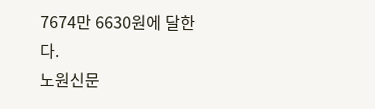7674만 6630원에 달한다.
노원신문